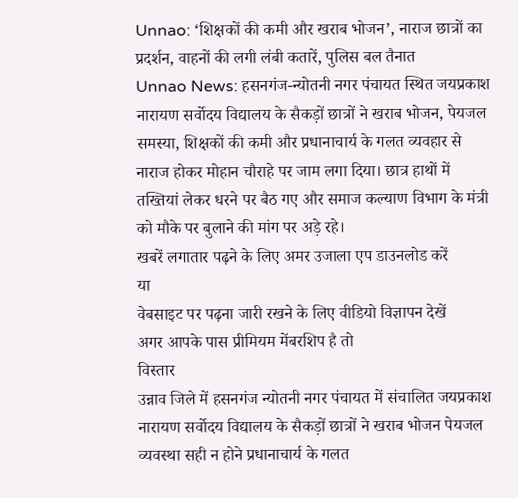Unnao: ‘शिक्षकों की कमी और खराब भोजन’, नाराज छात्रों का प्रदर्शन, वाहनों की लगी लंबी कतारें, पुलिस बल तैनात
Unnao News: हसनगंज-न्योतनी नगर पंचायत स्थित जयप्रकाश नारायण सर्वोदय विद्यालय के सैकड़ों छात्रों ने खराब भोजन, पेयजल समस्या, शिक्षकों की कमी और प्रधानाचार्य के गलत व्यवहार से नाराज होकर मोहान चौराहे पर जाम लगा दिया। छात्र हाथों में तख्तियां लेकर धरने पर बैठ गए और समाज कल्याण विभाग के मंत्री को मौके पर बुलाने की मांग पर अड़े रहे।
खबरें लगातार पढ़ने के लिए अमर उजाला एप डाउनलोड करें
या
वेबसाइट पर पढ़ना जारी रखने के लिए वीडियो विज्ञापन देखें
अगर आपके पास प्रीमियम मेंबरशिप है तो
विस्तार
उन्नाव जिले में हसनगंज न्योतनी नगर पंचायत में संचालित जयप्रकाश नारायण सर्वोदय विद्यालय के सैकड़ों छात्रों ने खराब भोजन पेयजल व्यवस्था सही न होने प्रधानाचार्य के गलत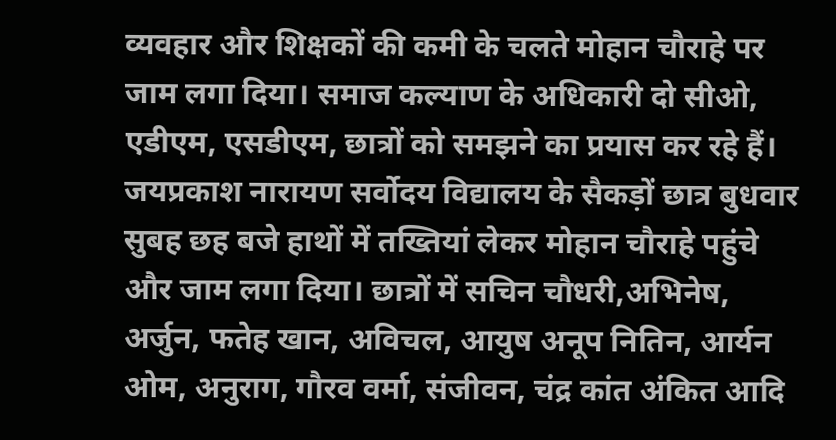व्यवहार और शिक्षकों की कमी के चलते मोहान चौराहे पर जाम लगा दिया। समाज कल्याण के अधिकारी दो सीओ, एडीएम, एसडीएम, छात्रों को समझने का प्रयास कर रहे हैं।
जयप्रकाश नारायण सर्वोदय विद्यालय के सैकड़ों छात्र बुधवार सुबह छह बजे हाथों में तख्तियां लेकर मोहान चौराहे पहुंचे और जाम लगा दिया। छात्रों में सचिन चौधरी,अभिनेष, अर्जुन, फतेह खान, अविचल, आयुष अनूप नितिन, आर्यन ओम, अनुराग, गौरव वर्मा, संजीवन, चंद्र कांत अंकित आदि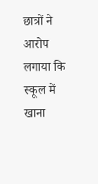छात्रों ने आरोप लगाया कि स्कूल में खाना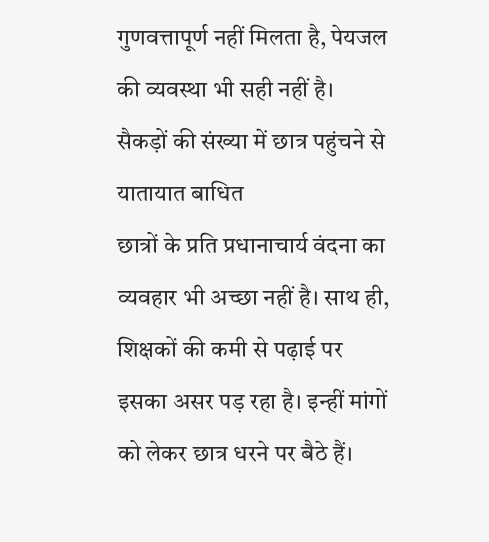गुणवत्तापूर्ण नहीं मिलता है, पेयजल की व्यवस्था भी सही नहीं है।
सैकड़ों की संख्या में छात्र पहुंचने से यातायात बाधित
छात्रों के प्रति प्रधानाचार्य वंदना का व्यवहार भी अच्छा नहीं है। साथ ही, शिक्षकों की कमी से पढ़ाई पर इसका असर पड़ रहा है। इन्हीं मांगों को लेकर छात्र धरने पर बैठे हैं।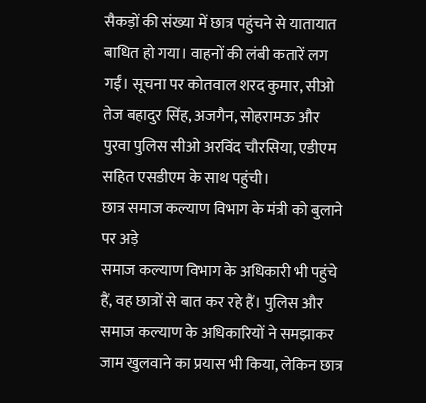सैकड़ों की संख्या में छात्र पहुंचने से यातायात बाधित हो गया। वाहनों की लंबी कतारें लग गईं। सूचना पर कोतवाल शरद कुमार, सीओ तेज बहादुर सिंह, अजगैन, सोहरामऊ और पुरवा पुलिस सीओ अरविंद चौरसिया, एडीएम सहित एसडीएम के साथ पहुंची।
छात्र समाज कल्याण विभाग के मंत्री को बुलाने पर अड़े
समाज कल्याण विभाग के अधिकारी भी पहुंचे हैं, वह छात्रों से बात कर रहे हैं। पुलिस और समाज कल्याण के अधिकारियों ने समझाकर जाम खुलवाने का प्रयास भी किया, लेकिन छात्र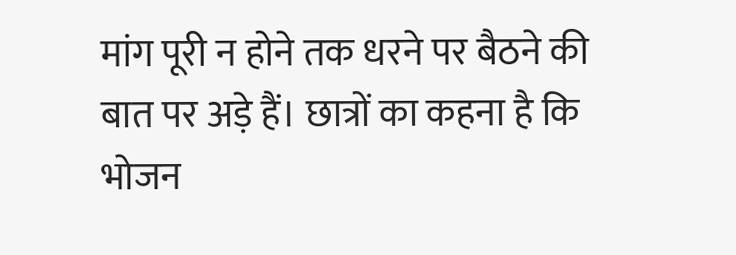मांग पूरी न होने तक धरने पर बैठने की बात पर अड़े हैं। छात्रों का कहना है कि भोजन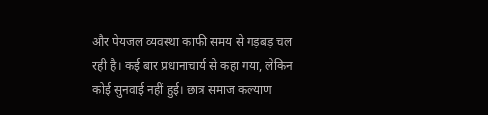और पेयजल व्यवस्था काफी समय से गड़बड़ चल रही है। कई बार प्रधानाचार्य से कहा गया, लेकिन कोई सुनवाई नहीं हुई। छात्र समाज कल्याण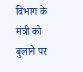विभाग के मंत्री को बुलाने पर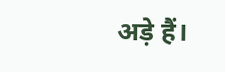अड़े हैं।